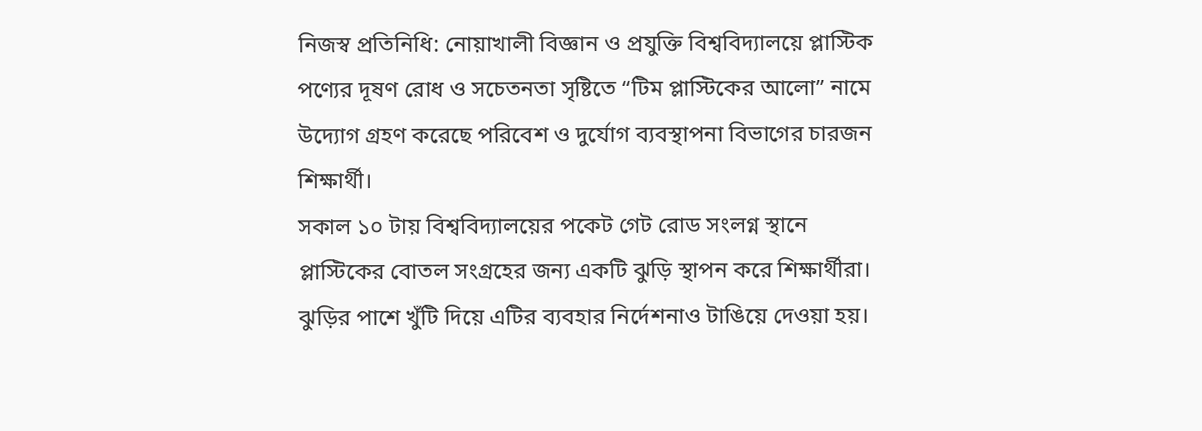নিজস্ব প্রতিনিধি: নোয়াখালী বিজ্ঞান ও প্রযুক্তি বিশ্ববিদ্যালয়ে প্লাস্টিক পণ্যের দূষণ রোধ ও সচেতনতা সৃষ্টিতে “টিম প্লাস্টিকের আলো” নামে উদ্যোগ গ্রহণ করেছে পরিবেশ ও দুর্যোগ ব্যবস্থাপনা বিভাগের চারজন শিক্ষার্থী।
সকাল ১০ টায় বিশ্ববিদ্যালয়ের পকেট গেট রোড সংলগ্ন স্থানে প্লাস্টিকের বোতল সংগ্রহের জন্য একটি ঝুড়ি স্থাপন করে শিক্ষার্থীরা। ঝুড়ির পাশে খুঁটি দিয়ে এটির ব্যবহার নির্দেশনাও টাঙিয়ে দেওয়া হয়।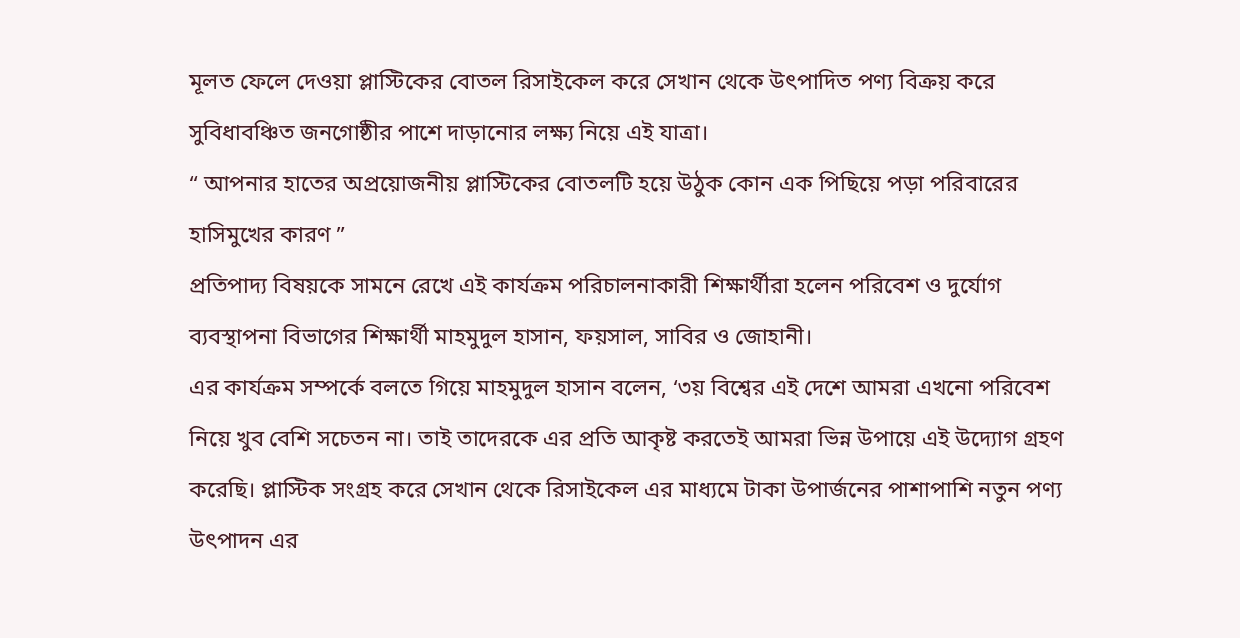মূলত ফেলে দেওয়া প্লাস্টিকের বোতল রিসাইকেল করে সেখান থেকে উৎপাদিত পণ্য বিক্রয় করে সুবিধাবঞ্চিত জনগোষ্ঠীর পাশে দাড়ানোর লক্ষ্য নিয়ে এই যাত্রা।
“ আপনার হাতের অপ্রয়োজনীয় প্লাস্টিকের বোতলটি হয়ে উঠুক কোন এক পিছিয়ে পড়া পরিবারের হাসিমুখের কারণ ”
প্রতিপাদ্য বিষয়কে সামনে রেখে এই কার্যক্রম পরিচালনাকারী শিক্ষার্থীরা হলেন পরিবেশ ও দুর্যোগ ব্যবস্থাপনা বিভাগের শিক্ষার্থী মাহমুদুল হাসান, ফয়সাল, সাবির ও জোহানী।
এর কার্যক্রম সম্পর্কে বলতে গিয়ে মাহমুদুল হাসান বলেন, ‘৩য় বিশ্বের এই দেশে আমরা এখনো পরিবেশ নিয়ে খুব বেশি সচেতন না। তাই তাদেরকে এর প্রতি আকৃষ্ট করতেই আমরা ভিন্ন উপায়ে এই উদ্যোগ গ্রহণ করেছি। প্লাস্টিক সংগ্রহ করে সেখান থেকে রিসাইকেল এর মাধ্যমে টাকা উপার্জনের পাশাপাশি নতুন পণ্য উৎপাদন এর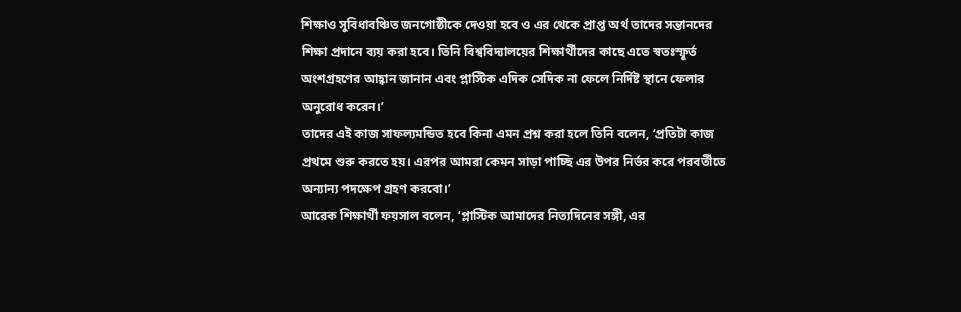শিক্ষাও সুবিধাবঞ্চিত জনগোষ্ঠীকে দেওয়া হবে ও এর থেকে প্রাপ্ত অর্থ তাদের সন্তানদের শিক্ষা প্রদানে ব্যয় করা হবে। তিনি বিশ্ববিদ্যালয়ের শিক্ষার্থীদের কাছে এতে স্বতঃস্ফূর্ত অংশগ্রহণের আহ্বান জানান এবং প্লাস্টিক এদিক সেদিক না ফেলে নির্দিষ্ট স্থানে ফেলার অনুরোধ করেন।’
তাদের এই কাজ সাফল্যমন্ডিত হবে কিনা এমন প্রশ্ন করা হলে তিনি বলেন, ‘প্রতিটা কাজ প্রথমে শুরু করতে হয়। এরপর আমরা কেমন সাড়া পাচ্ছি এর উপর নির্ভর করে পরবর্তীতে অন্যান্য পদক্ষেপ গ্রহণ করবো।’
আরেক শিক্ষার্থী ফয়সাল বলেন, ‘প্লাস্টিক আমাদের নিত্যদিনের সঙ্গী, এর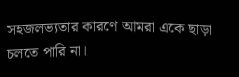সহজলভ্যতার কারণে আমরা একে ছাড়া চলতে পারি না।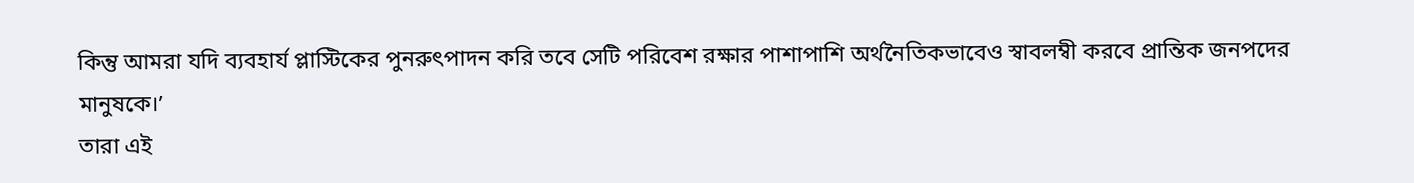কিন্তু আমরা যদি ব্যবহার্য প্লাস্টিকের পুনরুৎপাদন করি তবে সেটি পরিবেশ রক্ষার পাশাপাশি অর্থনৈতিকভাবেও স্বাবলম্বী করবে প্রান্তিক জনপদের মানুষকে।’
তারা এই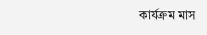কার্যক্রম মাস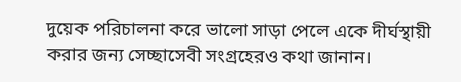দুয়েক পরিচালনা করে ভালো সাড়া পেলে একে দীর্ঘস্থায়ী করার জন্য সেচ্ছাসেবী সংগ্রহেরও কথা জানান।